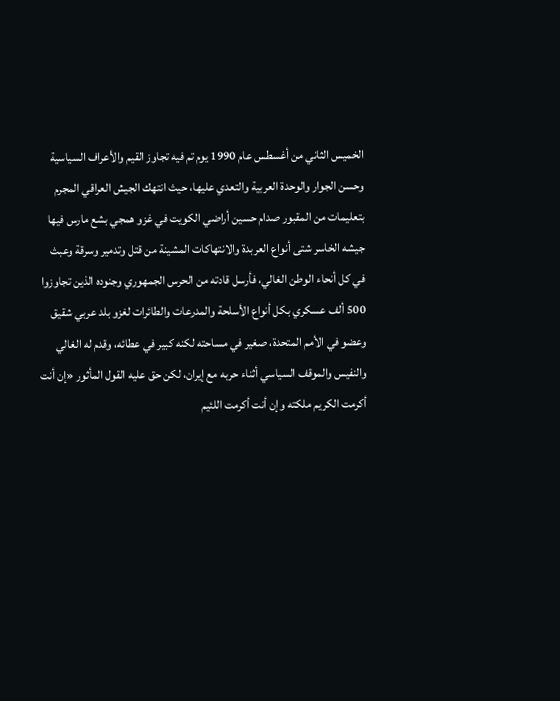الخميس الثاني من أغسطس عام 1990 يوم تم فيه تجاوز القيم والأعراف السياسية وحسن الجوار والوحدة العربية والتعدي عليها، حيث انتهك الجيش العراقي المجرم بتعليمات من المقبور صدام حسين أراضي الكويت في غزو همجي بشع مارس فيها جيشه الخاسر شتى أنواع العربدة والانتهاكات المشينة من قتل وتدمير وسرقة وعبث في كل أنحاء الوطن الغالي، فأرسل قادته من الحرس الجمهوري وجنوده الذين تجاوزوا 500 ألف عسكري بكل أنواع الأسلحة والمدرعات والطائرات لغزو بلد عربي شقيق وعضو في الأمم المتحدة، صغير في مساحته لكنه كبير في عطائه، وقدم له الغالي والنفيس والموقف السياسي أثناء حربه مع إيران، لكن حق عليه القول المأثور «إن أنت أكرمت الكريم ملكته وإن أنت أكرمت اللئيم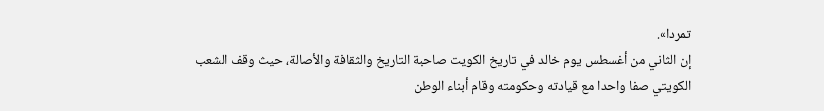تمردا».
إن الثاني من أغسطس يوم خالد في تاريخ الكويت صاحبة التاريخ والثقافة والأصالة، حيث وقف الشعب الكويتي صفا واحدا مع قيادته وحكومته وقام أبناء الوطن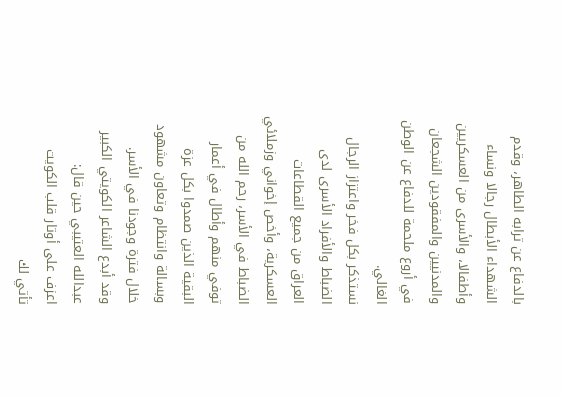بالدفاع عن ترابه الطاهر، وقدم الشهداء الأبطال رجالا ونساء وأطفالا، والأسرى من العسكريين والمدنيين والمفقودين الشجعان في أروع ملحمة للدفاع عن الوطن الغالي.
نستذكر بكل فخر واعتزاز الرجال الضباط والأفراد الأسرى لدى العراق من جميع القطاعات العسكرية، وأخص إخواني وزملائي الضباط في الأسر، رحم الله من توفي منهم وأطال في أعمار البقية الذين صمدوا بكل عزة وبسالة وانتظام وتعاون مشهود خلال فترة وجودنا في الأسر.
وقد أبدع الشاعر الكويتي الكبير عبدالله العتيبي حين قال:
اعزف على أوتار قلب الكويت
تأتي لك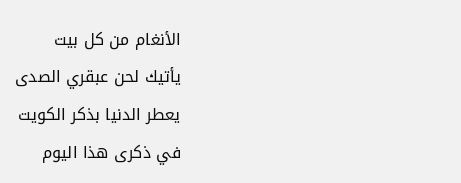الأنغام من كل بيت
يأتيك لحن عبقري الصدى
يعطر الدنيا بذكر الكويت
في ذكرى هذا اليوم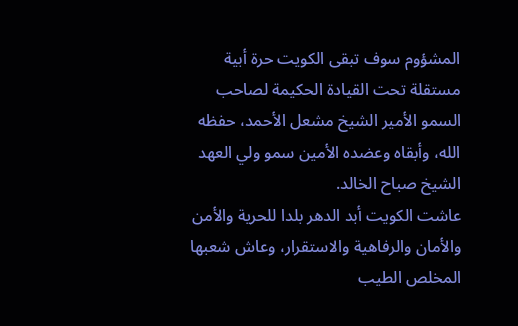المشؤوم سوف تبقى الكويت حرة أبية مستقلة تحت القيادة الحكيمة لصاحب السمو الأمير الشيخ مشعل الأحمد، حفظه الله، وأبقاه وعضده الأمين سمو ولي العهد الشيخ صباح الخالد.
عاشت الكويت أبد الدهر بلدا للحرية والأمن والأمان والرفاهية والاستقرار، وعاش شعبها المخلص الطيب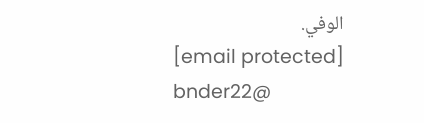الوفي.
[email protected]
bnder22@